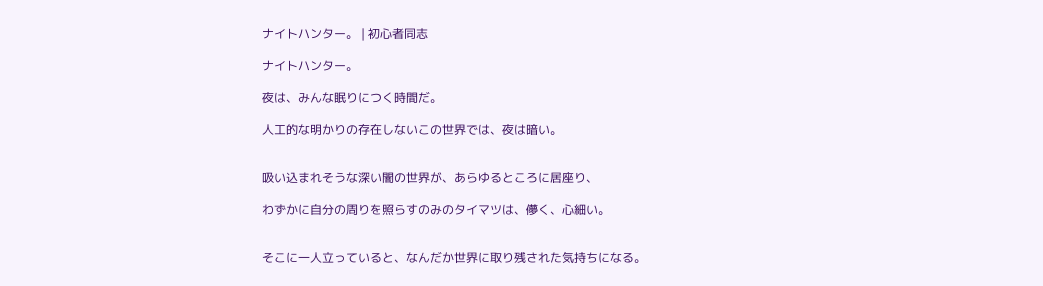ナイトハンター。 | 初心者同志

ナイトハンター。

夜は、みんな眠りにつく時間だ。

人工的な明かりの存在しないこの世界では、夜は暗い。


吸い込まれそうな深い闇の世界が、あらゆるところに居座り、

わずかに自分の周りを照らすのみのタイマツは、儚く、心細い。


そこに一人立っていると、なんだか世界に取り残された気持ちになる。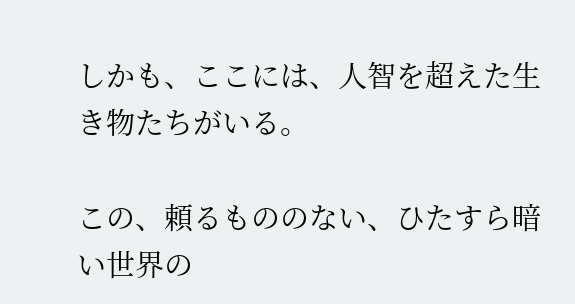しかも、ここには、人智を超えた生き物たちがいる。

この、頼るもののない、ひたすら暗い世界の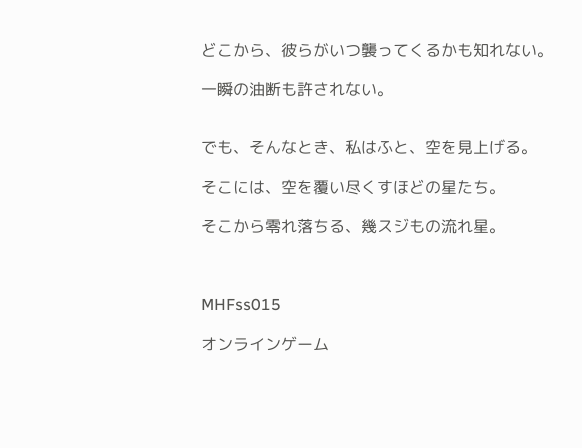どこから、彼らがいつ襲ってくるかも知れない。

一瞬の油断も許されない。


でも、そんなとき、私はふと、空を見上げる。

そこには、空を覆い尽くすほどの星たち。

そこから零れ落ちる、幾スジもの流れ星。



MHFss015

オンラインゲーム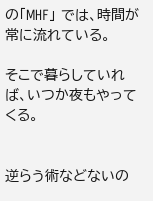の「MHF」 では、時間が常に流れている。

そこで暮らしていれば、いつか夜もやってくる。


逆らう術などないの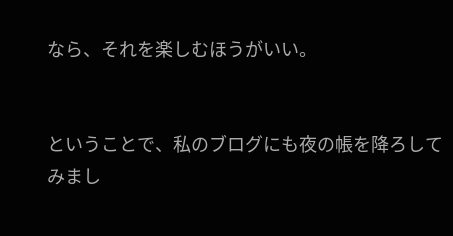なら、それを楽しむほうがいい。


ということで、私のブログにも夜の帳を降ろしてみまし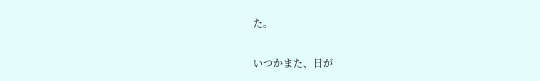た。

いつかまた、日が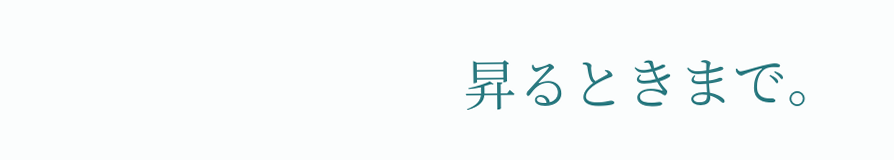昇るときまで。